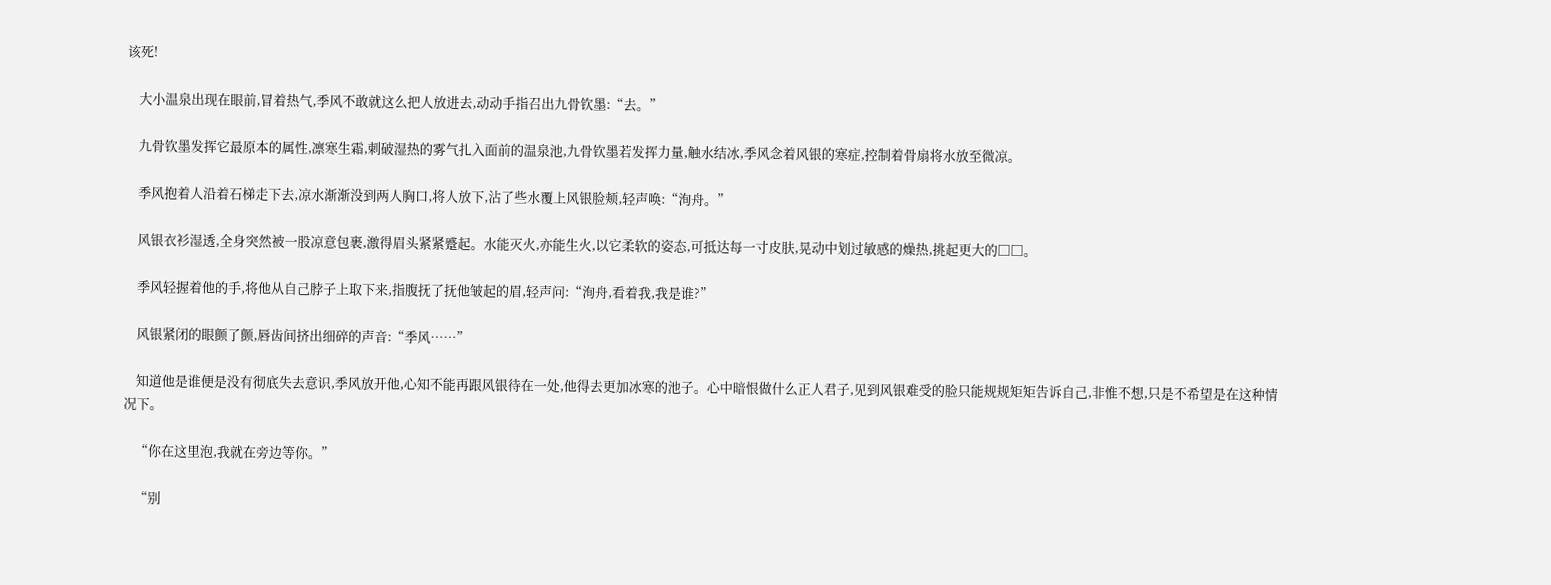该死!

    大小温泉出现在眼前,冒着热气,季风不敢就这么把人放进去,动动手指召出九骨钦墨:“去。”

    九骨钦墨发挥它最原本的属性,凛寒生霜,刺破湿热的雾气扎入面前的温泉池,九骨钦墨若发挥力量,触水结冰,季风念着风银的寒症,控制着骨扇将水放至微凉。

    季风抱着人沿着石梯走下去,凉水渐渐没到两人胸口,将人放下,沾了些水覆上风银脸颊,轻声唤:“洵舟。”

    风银衣衫湿透,全身突然被一股凉意包裹,激得眉头紧紧蹙起。水能灭火,亦能生火,以它柔软的姿态,可抵达每一寸皮肤,晃动中划过敏感的燥热,挑起更大的□□。

    季风轻握着他的手,将他从自己脖子上取下来,指腹抚了抚他皱起的眉,轻声问:“洵舟,看着我,我是谁?”

    风银紧闭的眼颤了颤,唇齿间挤出细碎的声音:“季风……”

    知道他是谁便是没有彻底失去意识,季风放开他,心知不能再跟风银待在一处,他得去更加冰寒的池子。心中暗恨做什么正人君子,见到风银难受的脸只能规规矩矩告诉自己,非惟不想,只是不希望是在这种情况下。

    “你在这里泡,我就在旁边等你。”

    “别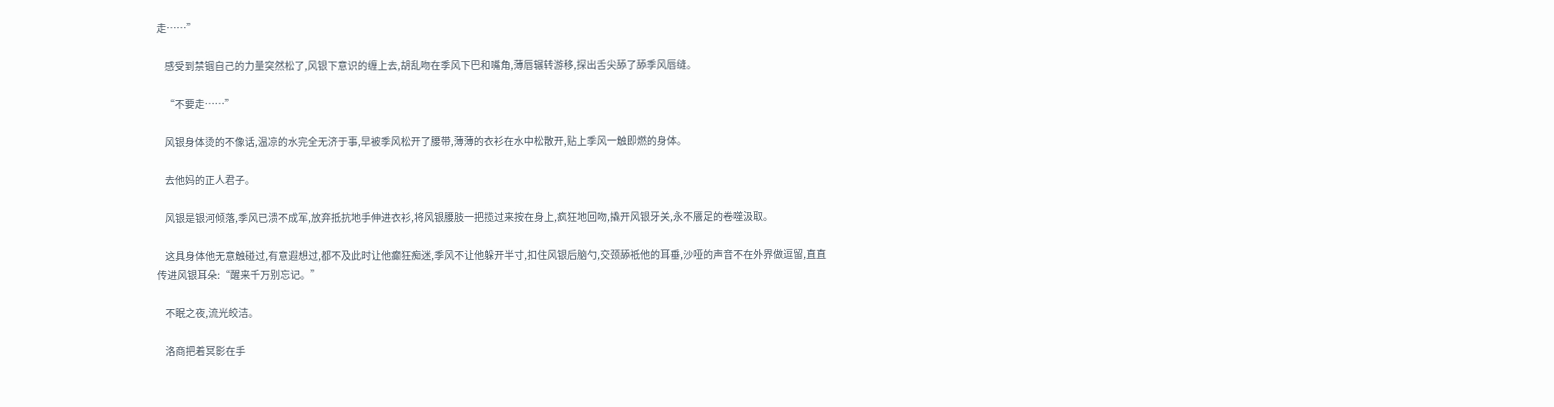走……”

    感受到禁锢自己的力量突然松了,风银下意识的缠上去,胡乱吻在季风下巴和嘴角,薄唇辗转游移,探出舌尖舔了舔季风唇缝。

    “不要走……”

    风银身体烫的不像话,温凉的水完全无济于事,早被季风松开了腰带,薄薄的衣衫在水中松散开,贴上季风一触即燃的身体。

    去他妈的正人君子。

    风银是银河倾落,季风已溃不成军,放弃抵抗地手伸进衣衫,将风银腰肢一把揽过来按在身上,疯狂地回吻,撬开风银牙关,永不餍足的卷噬汲取。

    这具身体他无意触碰过,有意遐想过,都不及此时让他癫狂痴迷,季风不让他躲开半寸,扣住风银后脑勺,交颈舔祗他的耳垂,沙哑的声音不在外界做逗留,直直传进风银耳朵:“醒来千万别忘记。”

    不眠之夜,流光皎洁。

    洛商把着冥影在手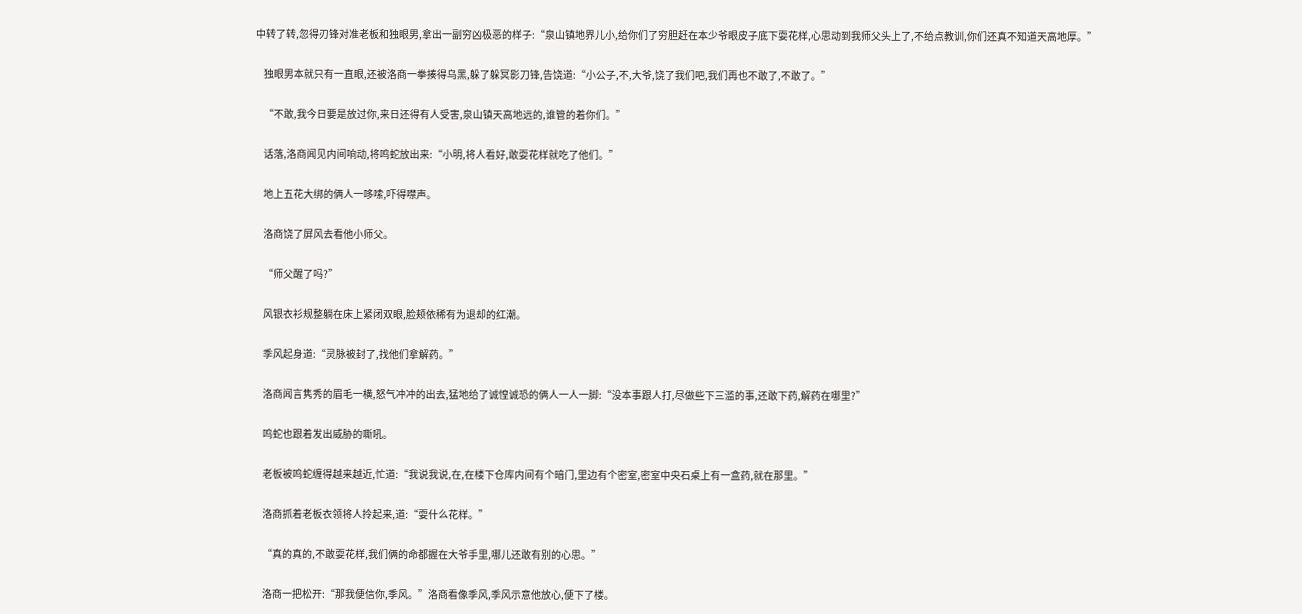中转了转,忽得刃锋对准老板和独眼男,拿出一副穷凶极恶的样子:“泉山镇地界儿小,给你们了穷胆赶在本少爷眼皮子底下耍花样,心思动到我师父头上了,不给点教训,你们还真不知道天高地厚。”

    独眼男本就只有一直眼,还被洛商一拳揍得乌黑,躲了躲冥影刀锋,告饶道:“小公子,不,大爷,饶了我们吧,我们再也不敢了,不敢了。”

    “不敢,我今日要是放过你,来日还得有人受害,泉山镇天高地远的,谁管的着你们。”

    话落,洛商闻见内间响动,将鸣蛇放出来:“小明,将人看好,敢耍花样就吃了他们。”

    地上五花大绑的俩人一哆嗦,吓得噤声。

    洛商饶了屏风去看他小师父。

    “师父醒了吗?”

    风银衣衫规整躺在床上紧闭双眼,脸颊依稀有为退却的红潮。

    季风起身道:“灵脉被封了,找他们拿解药。”

    洛商闻言隽秀的眉毛一横,怒气冲冲的出去,猛地给了诚惶诚恐的俩人一人一脚:“没本事跟人打,尽做些下三滥的事,还敢下药,解药在哪里?”

    鸣蛇也跟着发出威胁的嘶吼。

    老板被鸣蛇缠得越来越近,忙道:“我说我说,在,在楼下仓库内间有个暗门,里边有个密室,密室中央石桌上有一盒药,就在那里。”

    洛商抓着老板衣领将人拎起来,道:“耍什么花样。”

    “真的真的,不敢耍花样,我们俩的命都握在大爷手里,哪儿还敢有别的心思。”

    洛商一把松开:“那我便信你,季风。”洛商看像季风,季风示意他放心,便下了楼。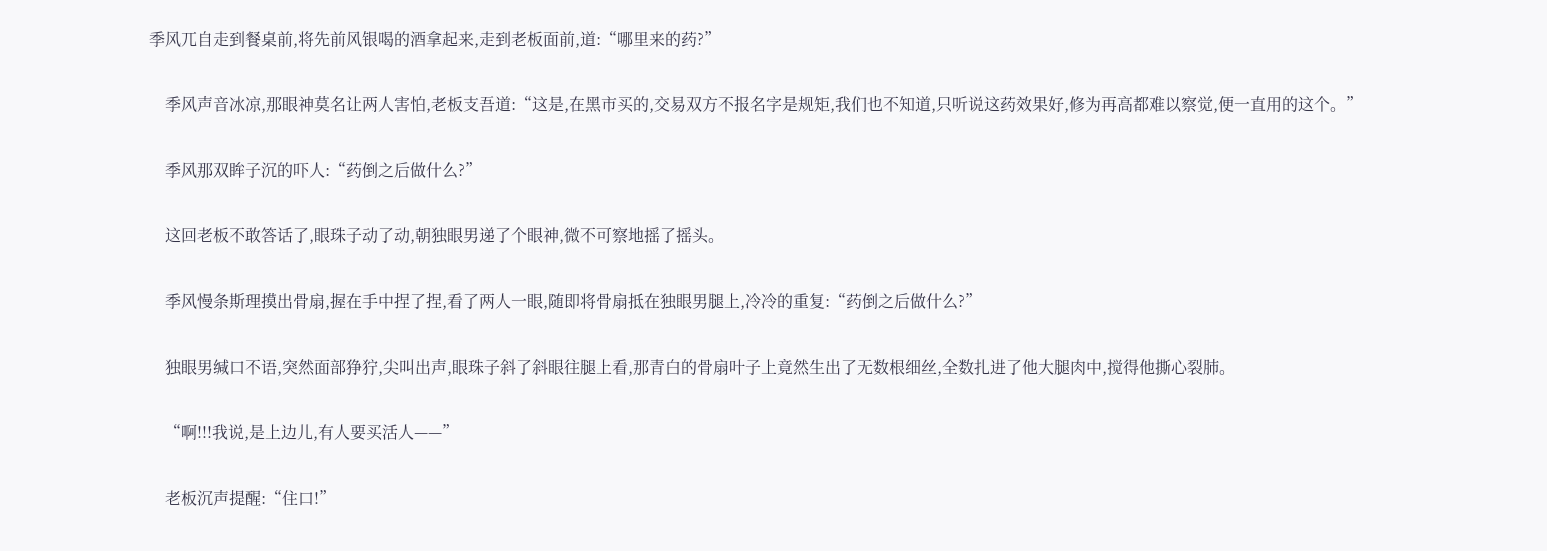季风兀自走到餐桌前,将先前风银喝的酒拿起来,走到老板面前,道:“哪里来的药?”

    季风声音冰凉,那眼神莫名让两人害怕,老板支吾道:“这是,在黑市买的,交易双方不报名字是规矩,我们也不知道,只听说这药效果好,修为再高都难以察觉,便一直用的这个。”

    季风那双眸子沉的吓人:“药倒之后做什么?”

    这回老板不敢答话了,眼珠子动了动,朝独眼男递了个眼神,微不可察地摇了摇头。

    季风慢条斯理摸出骨扇,握在手中捏了捏,看了两人一眼,随即将骨扇抵在独眼男腿上,冷冷的重复:“药倒之后做什么?”

    独眼男缄口不语,突然面部狰狞,尖叫出声,眼珠子斜了斜眼往腿上看,那青白的骨扇叶子上竟然生出了无数根细丝,全数扎进了他大腿肉中,搅得他撕心裂肺。

    “啊!!!我说,是上边儿,有人要买活人——”

    老板沉声提醒:“住口!”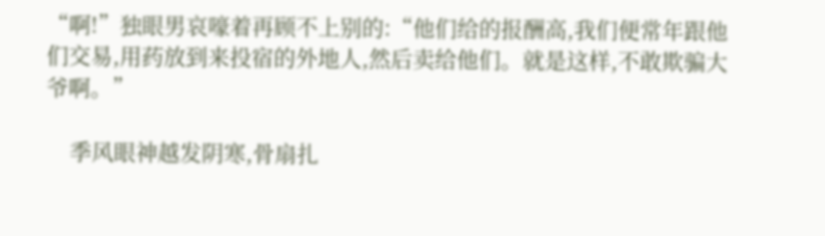“啊!”独眼男哀嚎着再顾不上别的:“他们给的报酬高,我们便常年跟他们交易,用药放到来投宿的外地人,然后卖给他们。就是这样,不敢欺骗大爷啊。”

    季风眼神越发阴寒,骨扇扎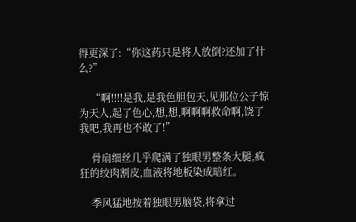得更深了:“你这药只是将人放倒?还加了什么?”

    “啊!!!!是我,是我色胆包天,见那位公子惊为天人,起了色心,想,想,啊啊啊救命啊,饶了我吧,我再也不敢了!”

    骨扇细丝几乎爬满了独眼男整条大腿,疯狂的绞肉割皮,血液将地板染成暗红。

    季风猛地按着独眼男脑袋,将拿过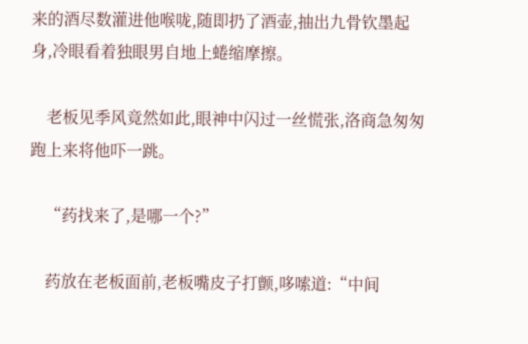来的酒尽数灌进他喉咙,随即扔了酒壶,抽出九骨钦墨起身,冷眼看着独眼男自地上蜷缩摩擦。

    老板见季风竟然如此,眼神中闪过一丝慌张,洛商急匆匆跑上来将他吓一跳。

    “药找来了,是哪一个?”

    药放在老板面前,老板嘴皮子打颤,哆嗦道:“中间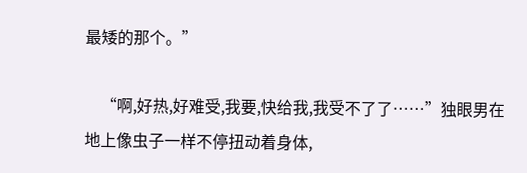最矮的那个。”

    “啊,好热,好难受,我要,快给我,我受不了了……”独眼男在地上像虫子一样不停扭动着身体,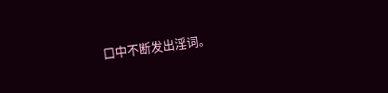口中不断发出淫词。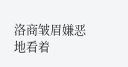洛商皱眉嫌恶地看着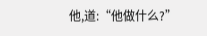他,道:“他做什么?”